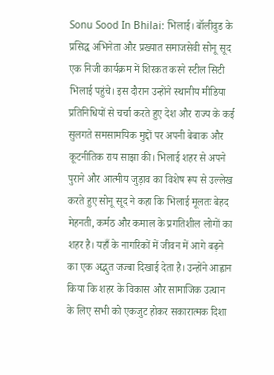Sonu Sood In Bhilai: भिलाई। बॉलीवुड के प्रसिद्ध अभिनेता और प्रख्यात समाजसेवी सोनू सूद एक निजी कार्यक्रम में शिरकत करने स्टील सिटी भिलाई पहुंचे। इस दौरान उन्होंने स्थानीय मीडिया प्रतिनिधियों से चर्चा करते हुए देश और राज्य के कई सुलगते समसामयिक मुद्दों पर अपनी बेबाक और कूटनीतिक राय साझा की। भिलाई शहर से अपने पुराने और आत्मीय जुड़ाव का विशेष रूप से उल्लेख करते हुए सोनू सूद ने कहा कि भिलाई मूलतः बेहद मेहनती, कर्मठ और कमाल के प्रगतिशील लोगों का शहर है। यहाँ के नागरिकों में जीवन में आगे बढ़ने का एक अद्भुत जज्बा दिखाई देता है। उन्होंने आह्वान किया कि शहर के विकास और सामाजिक उत्थान के लिए सभी को एकजुट होकर सकारात्मक दिशा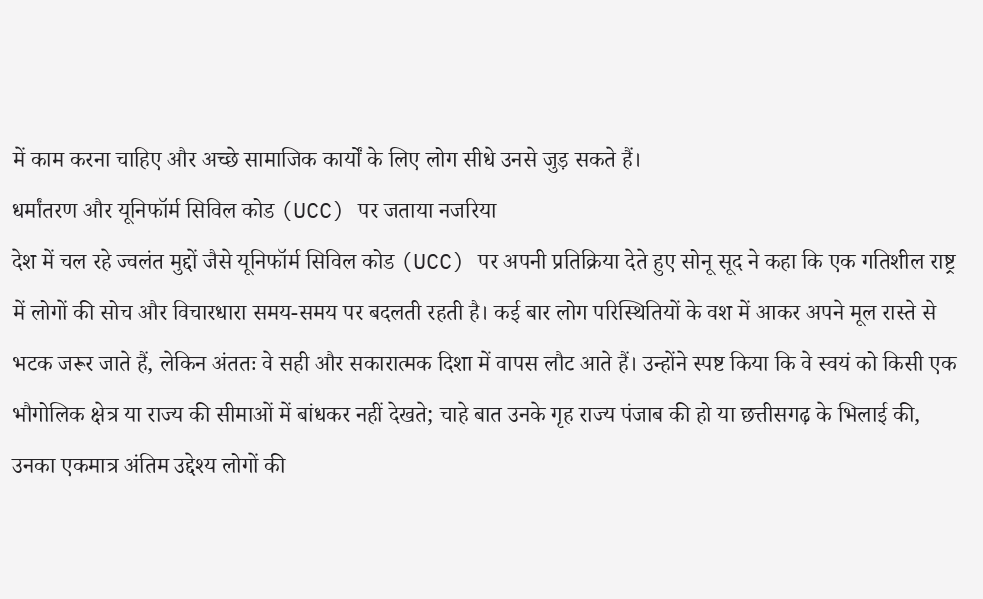में काम करना चाहिए और अच्छे सामाजिक कार्यों के लिए लोग सीधे उनसे जुड़ सकते हैं।
धर्मांतरण और यूनिफॉर्म सिविल कोड (UCC) पर जताया नजरिया
देश में चल रहे ज्वलंत मुद्दों जैसे यूनिफॉर्म सिविल कोड (UCC) पर अपनी प्रतिक्रिया देते हुए सोनू सूद ने कहा कि एक गतिशील राष्ट्र में लोगों की सोच और विचारधारा समय-समय पर बदलती रहती है। कई बार लोग परिस्थितियों के वश में आकर अपने मूल रास्ते से भटक जरूर जाते हैं, लेकिन अंततः वे सही और सकारात्मक दिशा में वापस लौट आते हैं। उन्होंने स्पष्ट किया कि वे स्वयं को किसी एक भौगोलिक क्षेत्र या राज्य की सीमाओं में बांधकर नहीं देखते; चाहे बात उनके गृह राज्य पंजाब की हो या छत्तीसगढ़ के भिलाई की, उनका एकमात्र अंतिम उद्देश्य लोगों की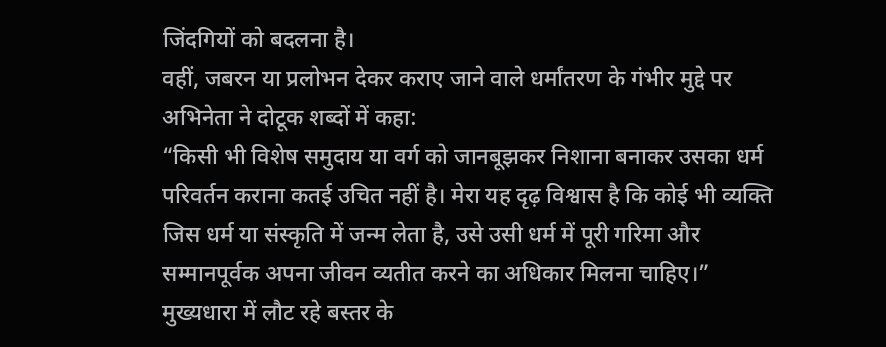जिंदगियों को बदलना है।
वहीं, जबरन या प्रलोभन देकर कराए जाने वाले धर्मांतरण के गंभीर मुद्दे पर अभिनेता ने दोटूक शब्दों में कहा:
“किसी भी विशेष समुदाय या वर्ग को जानबूझकर निशाना बनाकर उसका धर्म परिवर्तन कराना कतई उचित नहीं है। मेरा यह दृढ़ विश्वास है कि कोई भी व्यक्ति जिस धर्म या संस्कृति में जन्म लेता है, उसे उसी धर्म में पूरी गरिमा और सम्मानपूर्वक अपना जीवन व्यतीत करने का अधिकार मिलना चाहिए।”
मुख्यधारा में लौट रहे बस्तर के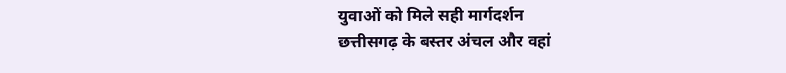युवाओं को मिले सही मार्गदर्शन
छत्तीसगढ़ के बस्तर अंचल और वहां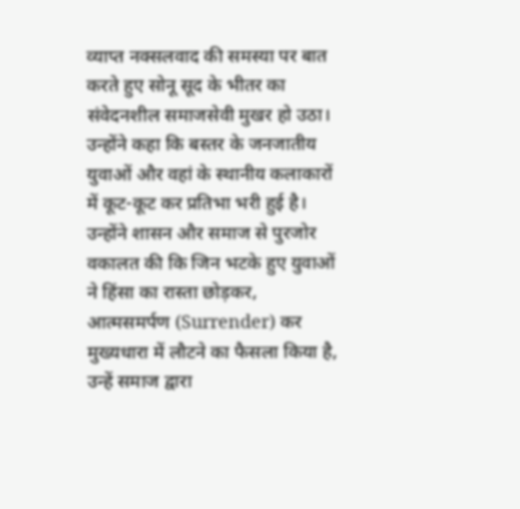व्याप्त नक्सलवाद की समस्या पर बात करते हुए सोनू सूद के भीतर का संवेदनशील समाजसेवी मुखर हो उठा। उन्होंने कहा कि बस्तर के जनजातीय युवाओं और वहां के स्थानीय कलाकारों में कूट-कूट कर प्रतिभा भरी हुई है। उन्होंने शासन और समाज से पुरजोर वकालत की कि जिन भटके हुए युवाओं ने हिंसा का रास्ता छोड़कर, आत्मसमर्पण (Surrender) कर मुख्यधारा में लौटने का फैसला किया है, उन्हें समाज द्वारा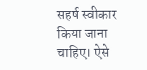सहर्ष स्वीकार किया जाना चाहिए। ऐसे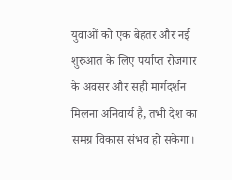युवाओं को एक बेहतर और नई शुरुआत के लिए पर्याप्त रोजगार के अवसर और सही मार्गदर्शन मिलना अनिवार्य है, तभी देश का समग्र विकास संभव हो सकेगा।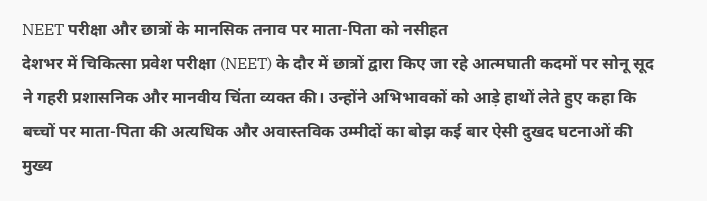NEET परीक्षा और छात्रों के मानसिक तनाव पर माता-पिता को नसीहत
देशभर में चिकित्सा प्रवेश परीक्षा (NEET) के दौर में छात्रों द्वारा किए जा रहे आत्मघाती कदमों पर सोनू सूद ने गहरी प्रशासनिक और मानवीय चिंता व्यक्त की। उन्होंने अभिभावकों को आड़े हाथों लेते हुए कहा कि बच्चों पर माता-पिता की अत्यधिक और अवास्तविक उम्मीदों का बोझ कई बार ऐसी दुखद घटनाओं की मुख्य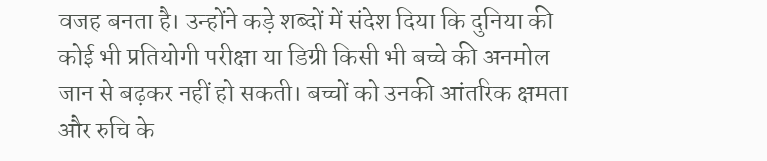वजह बनता है। उन्होंने कड़े शब्दों में संदेश दिया कि दुनिया की कोई भी प्रतियोगी परीक्षा या डिग्री किसी भी बच्चे की अनमोल जान से बढ़कर नहीं हो सकती। बच्चों को उनकी आंतरिक क्षमता और रुचि के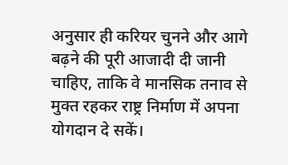अनुसार ही करियर चुनने और आगे बढ़ने की पूरी आजादी दी जानी चाहिए, ताकि वे मानसिक तनाव से मुक्त रहकर राष्ट्र निर्माण में अपना योगदान दे सकें।